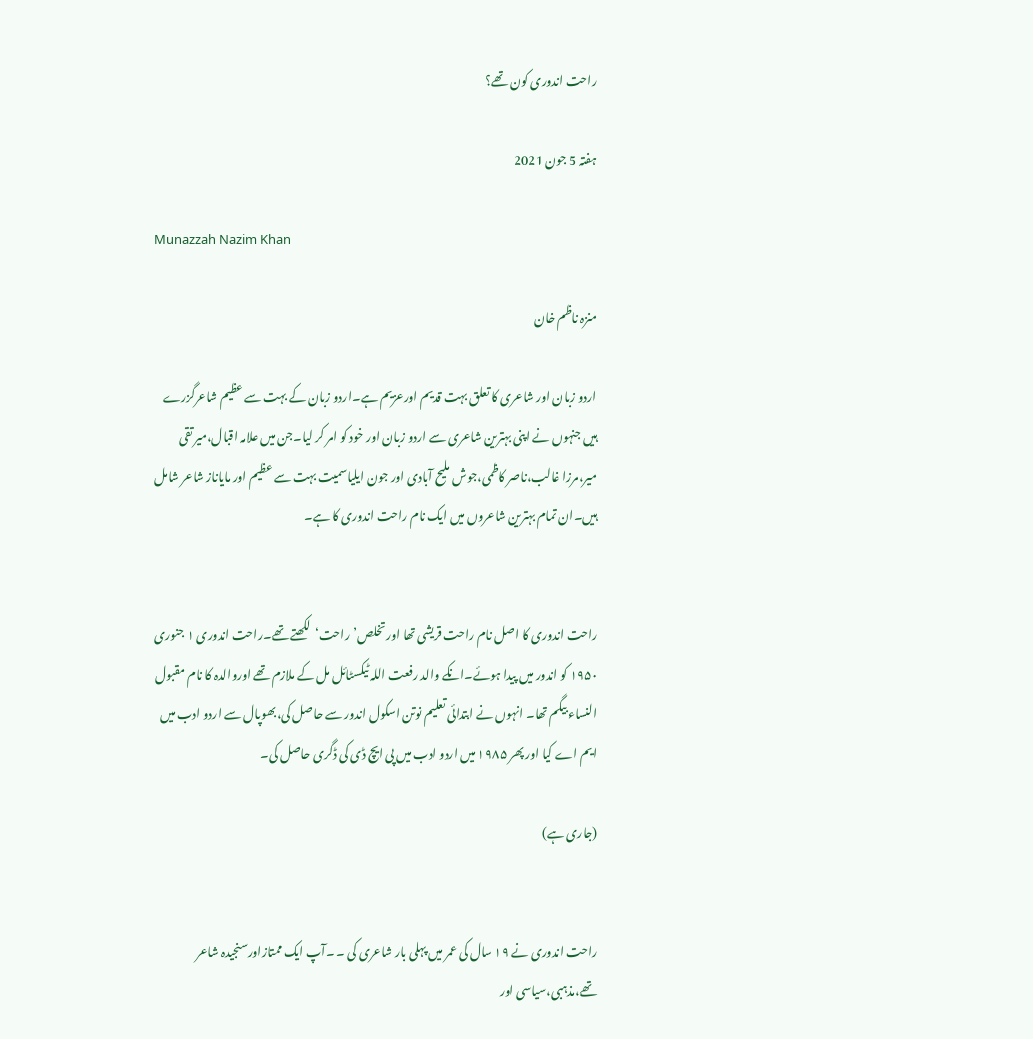راحت اندوری کون تھے؟

ہفتہ 5 جون 2021

Munazzah Nazim Khan

منزہ ناظم خان

اردو زبان اور شاعری کا تعلق بہت قدیم اورعزیم ہے۔اردو زبان کے بہت سے عظیم شاعرگزرے ہیں جنہوں نے اپنی بہترین شاعری سے اردو زبان اور خود کو امر کر لیا۔جن میں علامہ اقبال،میر تقی میر،مرزا غالب،ناصر کاظمی،جوش ملیح آبادی اور جون ایلیاسمیت بہت سے عظیم اور مایاناز شاعر شامل ہیں۔ان تمام بہترین شاعروں میں ایک نام راحت اندوری کا ہے۔


راحت اندوری کا اصل نام راحت قریشی تھا اور تخلص’راحت‘لکھتے تھے۔راحت اندوری ۱ جنوری ۱۹۵۰ کو اندور میں پیدا ہوئے۔انکے والد رفعت اللہ ٹیکسٹائل مل کے ملازم تھے اوروالدہ کا نام مقبول النساء بیگم تھا۔ انہوں نے ابتدائی تعلیم نوتن اسکول اندور سے حاصل کی،بھوپال سے اردو ادب میں ایم اے کیا اور پھر ۱۹۸۵ میں اردو ادب میں پی ایچ ڈی کی ڈگری حاصل کی۔

(جاری ہے)


راحت اندوری نے ۱۹ سال کی عمر میں پہلی بار شاعری کی ۔ ۔آپ ایک ممتازاورسنجیدہ شاعر تھے،مذہبی،سیاسی اور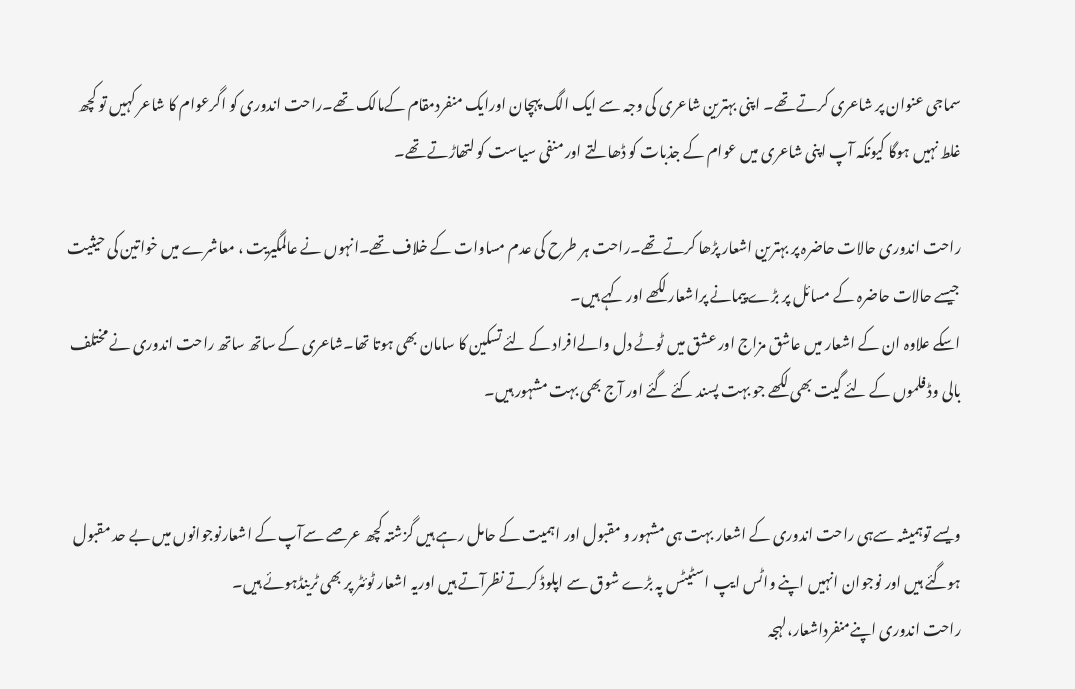سماجی عنوان پر شاعری کرتے تھے۔ اپنی بہترین شاعری کی وجہ سے ایک الگ پہچان اورایک منفردمقام کےمالک تھے۔راحت اندوری کو اگرعوام کا شاعر کہیں تو کچھ غلط نہیں ہوگا کیونکہ آپ اپنی شاعری میں عوام کے جذبات کو ڈھالتے اور منفی سیاست کو لتھاڑتے تھے۔

راحت اندوری حالات حاضرہ پر بہترین اشعار پڑھا کرتے تھے۔راحت ہر طرح کی عدم مساوات کے خلاف تھے۔انہوں نے عالمگیریت ، معاشرے میں خواتین کی حیثیت جیسے حالات حاضرہ کے مسائل پر بڑے پیمانے پراشعار لکھے اور کہے ہیں۔
اسکے علاوہ ان کے اشعار میں عاشق مزاج اور عشق میں ٹوٹے دل والےافراد کے لئے تسکین کا سامان بھی ہوتا تھا۔شاعری کے ساتھ ساتھ راحت اندوری نے مختلف بالی وڈ فلموں کے لئے گیت بھی لکھے جو بہت پسند کئے گئے اور آج بھی بہت مشہور ہیں۔


ویسے توہمیشہ سےہی راحت اندوری کے اشعار بہت ہی مشہور و مقبول اور اہمیت کے حامل رہے ہیں گزشتہ کچھ عرصے سےآپ کے اشعارنوجوانوں میں بے حد مقبول ہوگئے ہیں اور نوجوان انہیں اپنے واٹس ایپ اسٹیٹس پہ بڑے شوق سے اپلوڈ کرتے نظرآتے ہیں اوریہ اشعار ٹوئٹر پر بھی ٹرینڈہوئے ہیں۔
راحت اندوری اپنےمنفرداشعار،لہجہ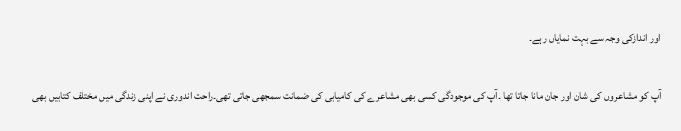اور اندازکی وجہ سے بہت نمایاں رہے۔

آپ کو مشاعروں کی شان اور جان مانا جاتا تھا ۔آپ کی موجودگی کسی بھی مشاعرے کی کامیابی کی ضمانت سمجھی جاتی تھی۔راحت اندوری نے اپنی زندگی میں مختلف کتابیں بھی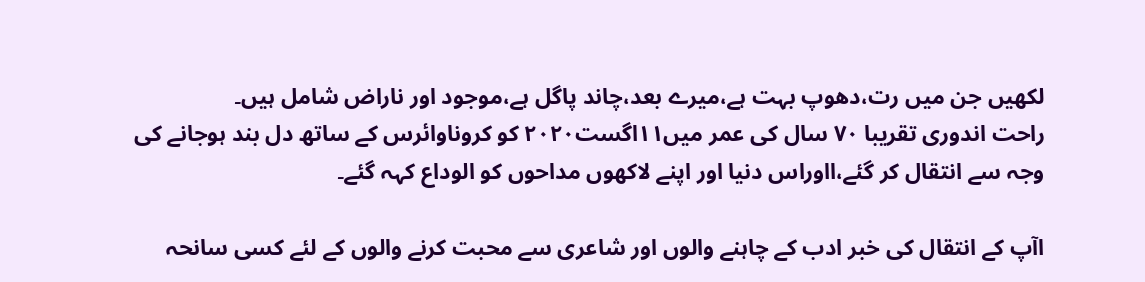لکھیں جن میں رت،دھوپ بہت ہے،میرے بعد،چاند پاگل ہے،موجود اور ناراض شامل ہیں۔
راحت اندوری تقریبا ۷۰ سال کی عمر میں۱۱اگست۲۰۲۰ کو کروناوائرس کے ساتھ دل بند ہوجانے کی وجہ سے انتقال کر گئے،ااوراس دنیا اور اپنے لاکھوں مداحوں کو الوداع کہہ گئے۔

اآپ کے انتقال کی خبر ادب کے چاہنے والوں اور شاعری سے محبت کرنے والوں کے لئے کسی سانحہ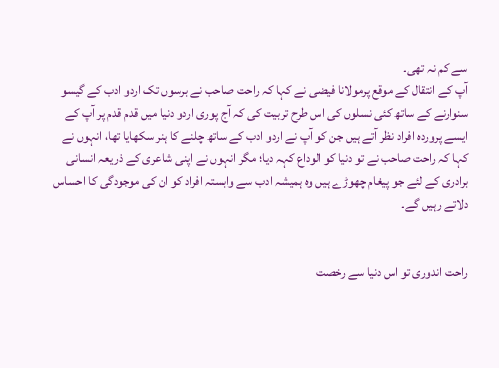سے کم نہ تھی۔
آپ کے انتقال کے موقع پرمولانا فیضی نے کہا کہ راحت صاحب نے برسوں تک اردو ادب کے گیسو سنوارنے کے ساتھ کئی نسلوں کی اس طرح تربیت کی کہ آج پوری اردو دنیا میں قدم قدم پر آپ کے ایسے پروردہ افراد نظر آتے ہیں جن کو آپ نے اردو ادب کے ساتھ چلنے کا ہنر سکھایا تھا، انہوں نے کہا کہ راحت صاحب نے تو دنیا کو الوداع کہہ دیا؛ مگر انہوں نے اپنی شاعری کے ذریعہ انسانی برادری کے لئے جو پیغام چھوڑے ہیں وہ ہمیشہ ادب سے وابستہ افراد کو ان کی موجودگی کا احساس دلاتے رہیں گے۔


راحت اندوری تو اس دنیا سے رخصت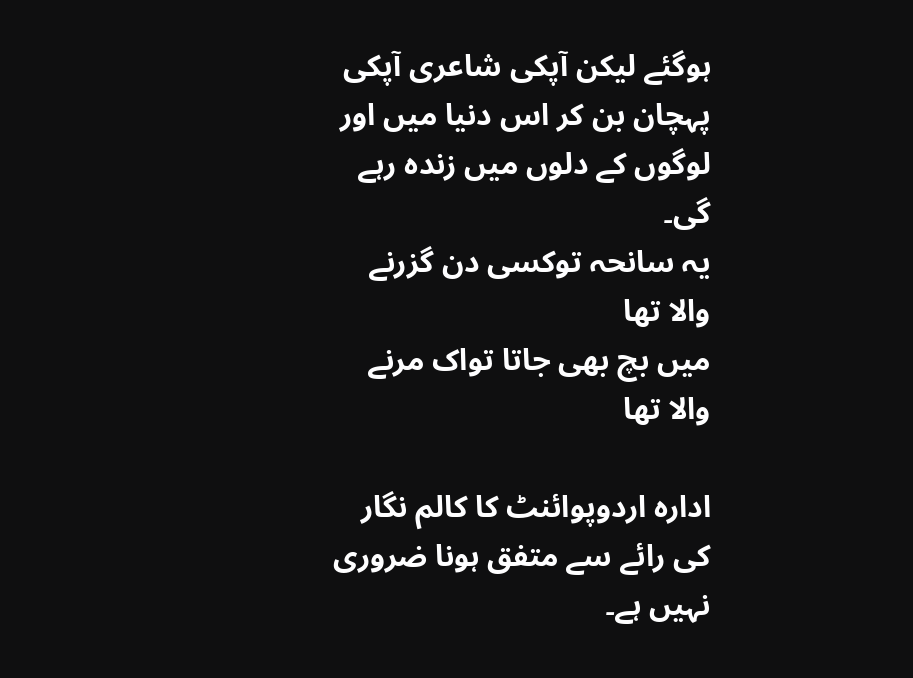ہوگئے لیکن آپکی شاعری آپکی پہچان بن کر اس دنیا میں اور لوگوں کے دلوں میں زندہ رہے گی۔
یہ سانحہ توکسی دن گزرنے والا تھا
میں بچ بھی جاتا تواک مرنے والا تھا

ادارہ اردوپوائنٹ کا کالم نگار کی رائے سے متفق ہونا ضروری نہیں ہے۔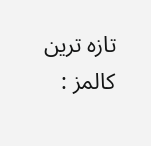تازہ ترین کالمز :